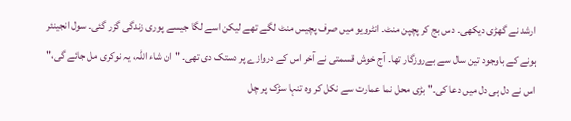ارشد نے گھڑی دیکھی۔ دس بج کر پچپن منٹ۔ انٹرویو میں صرف پچیس منٹ لگے تھے لیکن اسے لگا جیسے پوری زندگی گزر گئی۔ سول انجینئر ہونے کے باوجود تین سال سے بےروزگار تھا۔ آج خوش قسمتی نے آخر اس کے دروازے پر دستک دی تھی۔ "ان شاء اللہ، یہ نوکری مل جائے گی،" اس نے دل ہی دل میں دعا کی۔" بڑی محل نما عمارت سے نکل کر وہ تنہا سڑک پر چل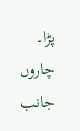پڑا۔ چاروں جانب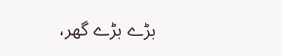بڑے بڑے گھر،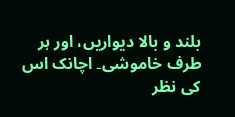بلند و بالا دیواریں، اور ہر طرف خاموشی۔ اچانک اس کی نظر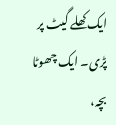ایک کھلے گیٹ پر پڑی۔ ایک چھوٹا بچہ،